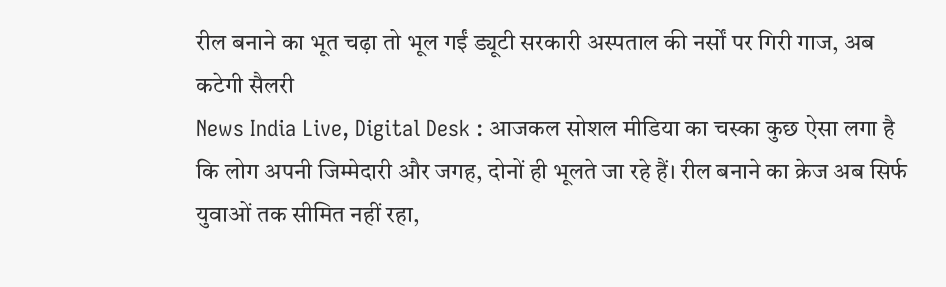रील बनाने का भूत चढ़ा तो भूल गईं ड्यूटी सरकारी अस्पताल की नर्सों पर गिरी गाज, अब कटेगी सैलरी
News India Live, Digital Desk : आजकल सोशल मीडिया का चस्का कुछ ऐसा लगा है कि लोग अपनी जिम्मेदारी और जगह, दोनों ही भूलते जा रहे हैं। रील बनाने का क्रेज अब सिर्फ युवाओं तक सीमित नहीं रहा,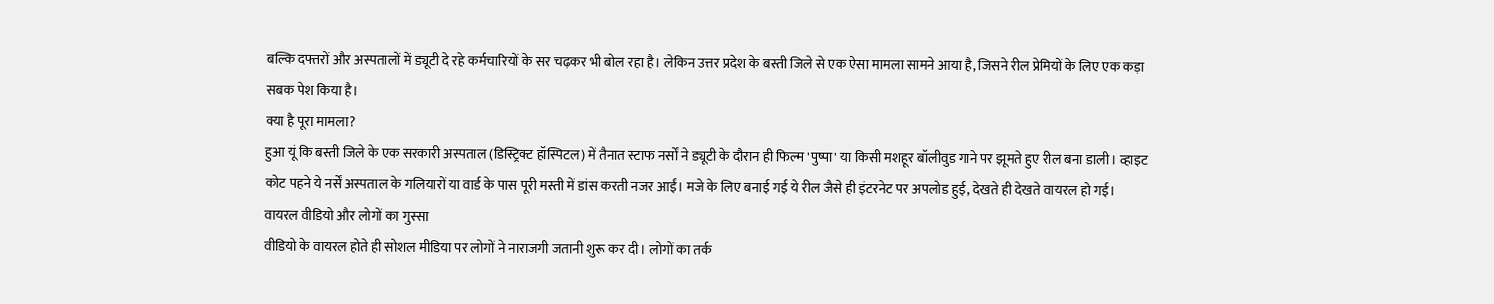बल्कि दफ्तरों और अस्पतालों में ड्यूटी दे रहे कर्मचारियों के सर चढ़कर भी बोल रहा है। लेकिन उत्तर प्रदेश के बस्ती जिले से एक ऐसा मामला सामने आया है, जिसने रील प्रेमियों के लिए एक कड़ा सबक पेश किया है।
क्या है पूरा मामला?
हुआ यूं कि बस्ती जिले के एक सरकारी अस्पताल (डिस्ट्रिक्ट हॉस्पिटल) में तैनात स्टाफ नर्सों ने ड्यूटी के दौरान ही फिल्म 'पुष्पा' या किसी मशहूर बॉलीवुड गाने पर झूमते हुए रील बना डाली। व्हाइट कोट पहने ये नर्सें अस्पताल के गलियारों या वार्ड के पास पूरी मस्ती में डांस करती नजर आईं। मजे के लिए बनाई गई ये रील जैसे ही इंटरनेट पर अपलोड हुई, देखते ही देखते वायरल हो गई।
वायरल वीडियो और लोगों का गुस्सा
वीडियो के वायरल होते ही सोशल मीडिया पर लोगों ने नाराजगी जतानी शुरू कर दी। लोगों का तर्क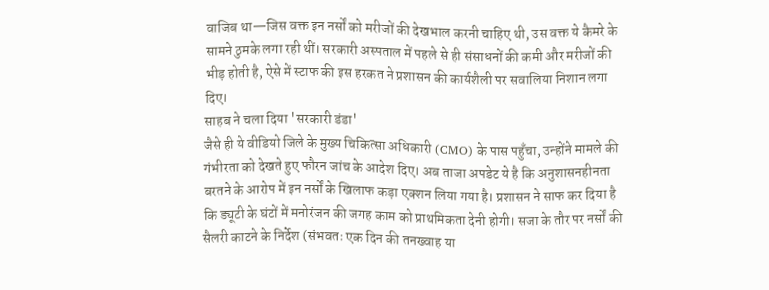वाजिब था—जिस वक्त इन नर्सों को मरीजों की देखभाल करनी चाहिए थी, उस वक्त ये कैमरे के सामने ठुमके लगा रही थीं। सरकारी अस्पताल में पहले से ही संसाधनों की कमी और मरीजों की भीड़ होती है, ऐसे में स्टाफ की इस हरकत ने प्रशासन की कार्यशैली पर सवालिया निशान लगा दिए।
साहब ने चला दिया 'सरकारी डंडा'
जैसे ही ये वीडियो जिले के मुख्य चिकित्सा अधिकारी (CMO) के पास पहुँचा, उन्होंने मामले की गंभीरता को देखते हुए फौरन जांच के आदेश दिए। अब ताजा अपडेट ये है कि अनुशासनहीनता बरतने के आरोप में इन नर्सों के खिलाफ कड़ा एक्शन लिया गया है। प्रशासन ने साफ कर दिया है कि ड्यूटी के घंटों में मनोरंजन की जगह काम को प्राथमिकता देनी होगी। सजा के तौर पर नर्सों की सैलरी काटने के निर्देश (संभवतः एक दिन की तनख्वाह या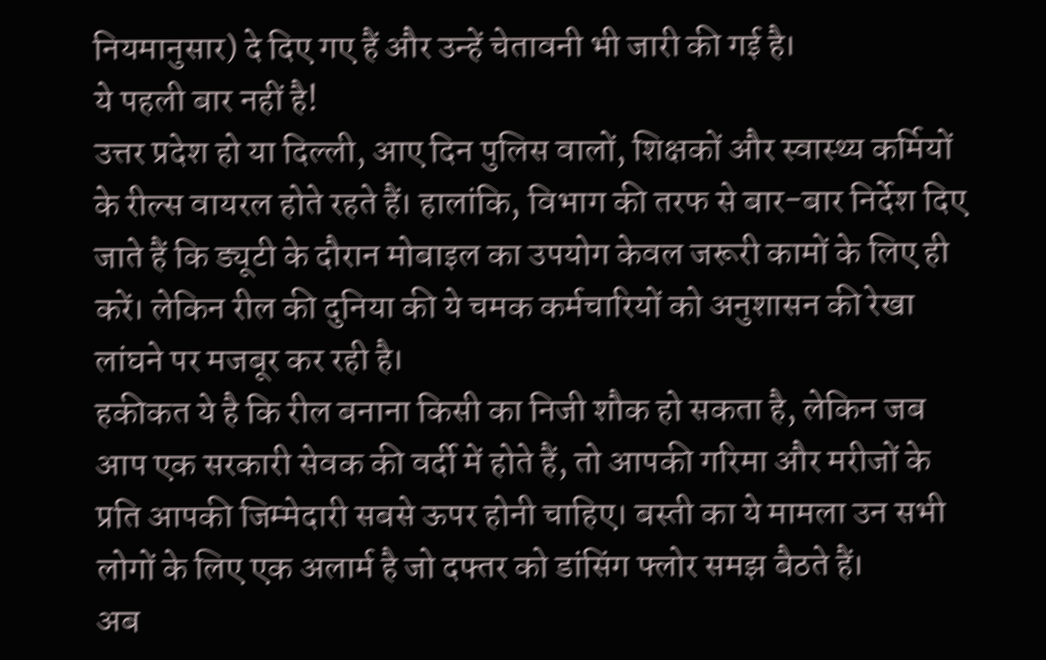नियमानुसार) दे दिए गए हैं और उन्हें चेतावनी भी जारी की गई है।
ये पहली बार नहीं है!
उत्तर प्रदेश हो या दिल्ली, आए दिन पुलिस वालों, शिक्षकों और स्वास्थ्य कर्मियों के रील्स वायरल होते रहते हैं। हालांकि, विभाग की तरफ से बार-बार निर्देश दिए जाते हैं कि ड्यूटी के दौरान मोबाइल का उपयोग केवल जरूरी कामों के लिए ही करें। लेकिन रील की दुनिया की ये चमक कर्मचारियों को अनुशासन की रेखा लांघने पर मजबूर कर रही है।
हकीकत ये है कि रील बनाना किसी का निजी शौक हो सकता है, लेकिन जब आप एक सरकारी सेवक की वर्दी में होते हैं, तो आपकी गरिमा और मरीजों के प्रति आपकी जिम्मेदारी सबसे ऊपर होनी चाहिए। बस्ती का ये मामला उन सभी लोगों के लिए एक अलार्म है जो दफ्तर को डांसिंग फ्लोर समझ बैठते हैं।
अब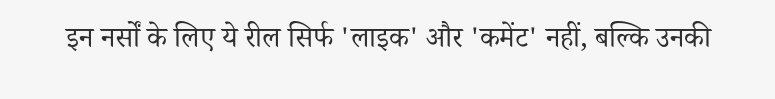इन नर्सों के लिए ये रील सिर्फ 'लाइक' और 'कमेंट' नहीं, बल्कि उनकी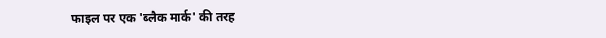फाइल पर एक 'ब्लैक मार्क' की तरह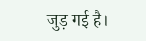जुड़ गई है।